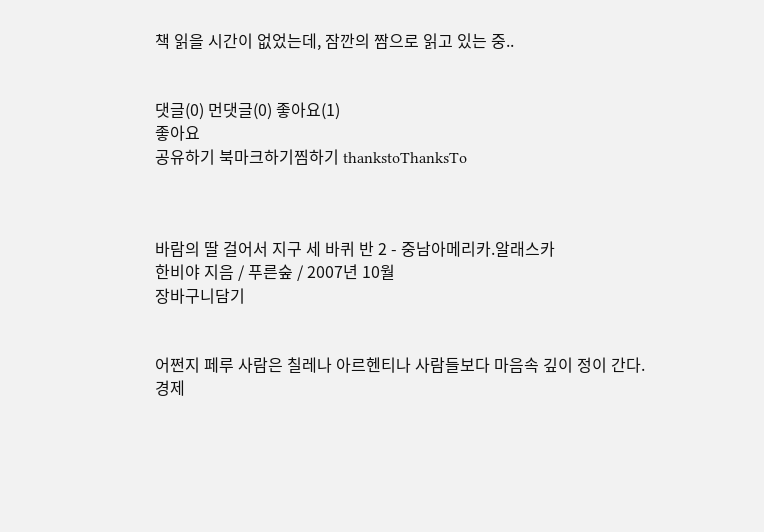책 읽을 시간이 없었는데, 잠깐의 짬으로 읽고 있는 중..


댓글(0) 먼댓글(0) 좋아요(1)
좋아요
공유하기 북마크하기찜하기 thankstoThanksTo



바람의 딸 걸어서 지구 세 바퀴 반 2 - 중남아메리카.알래스카
한비야 지음 / 푸른숲 / 2007년 10월
장바구니담기


어쩐지 페루 사람은 칠레나 아르헨티나 사람들보다 마음속 깊이 정이 간다. 경제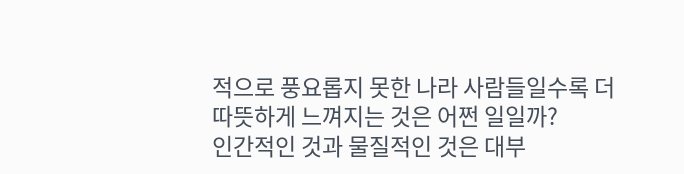적으로 풍요롭지 못한 나라 사람들일수록 더 따뜻하게 느껴지는 것은 어쩐 일일까?
인간적인 것과 물질적인 것은 대부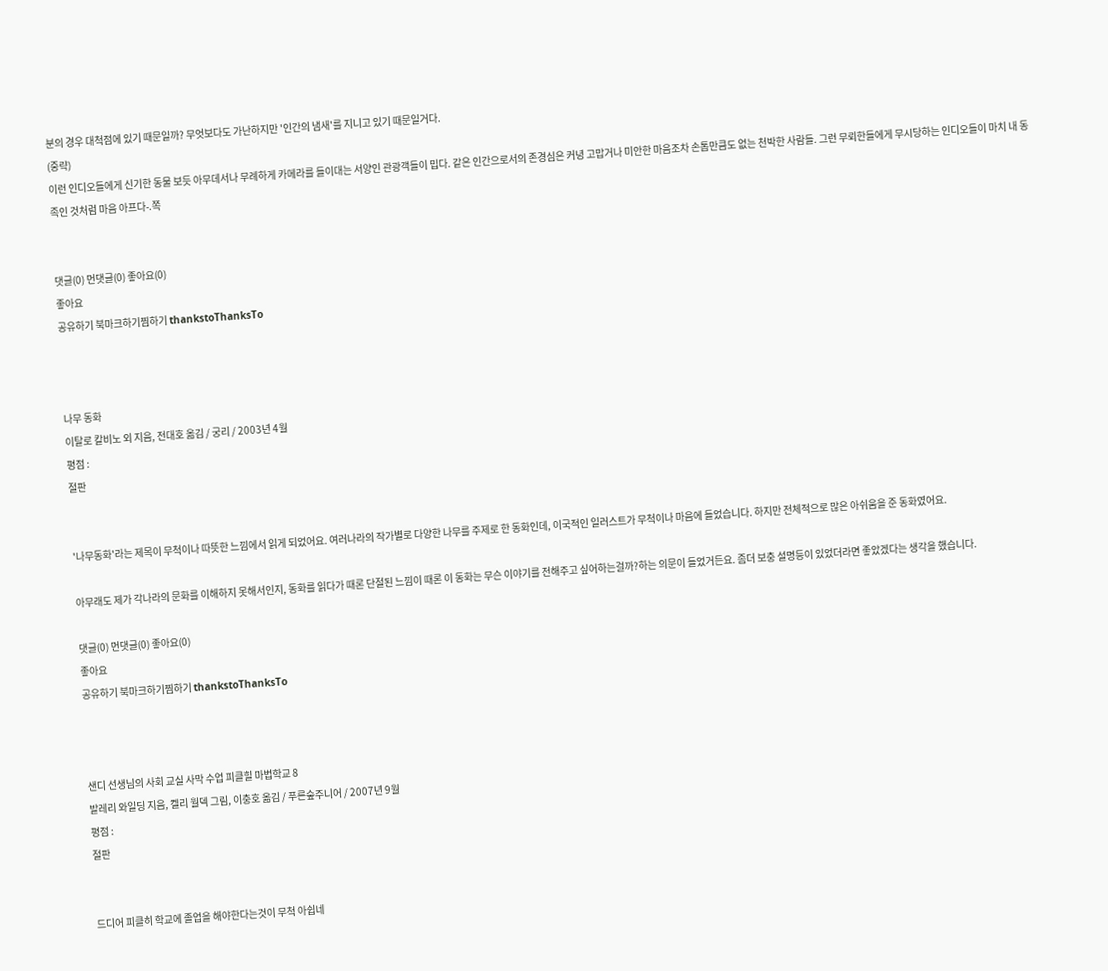분의 경우 대척점에 있기 때문일까? 무엇보다도 가난하지만 '인간의 냄새'를 지니고 있기 때문일거다.
(중략)
이런 인디오들에게 신기한 동물 보듯 아무데서나 무례하게 카메라를 들이대는 서양인 관광객들이 밉다. 같은 인간으로서의 존경심은 커녕 고맙거나 미안한 마음조차 손톱만큼도 없는 천박한 사람들. 그런 무뢰한들에게 무시당하는 인디오들이 마치 내 동족인 것처럼 마음 아프다-.쪽


댓글(0) 먼댓글(0) 좋아요(0)
좋아요
공유하기 북마크하기찜하기 thankstoThanksTo



나무 동화
이탈로 칼비노 외 지음, 전대호 옮김 / 궁리 / 2003년 4월
평점 :
절판


'나무동화'라는 제목이 무척이나 따뜻한 느낌에서 읽게 되었어요. 여러나라의 작가별로 다양한 나무를 주제로 한 동화인데, 이국적인 일러스트가 무척이나 마음에 들었습니다. 하지만 전체적으로 많은 아쉬움을 준 동화였어요.

아무래도 제가 각나라의 문화를 이해하지 못해서인지, 동화를 읽다가 때론 단절된 느낌이 때론 이 동화는 무슨 이야기를 전해주고 싶어하는걸까?하는 의문이 들었거든요. 좀더 보충 설명등이 있었더라면 좋았겠다는 생각을 했습니다.

댓글(0) 먼댓글(0) 좋아요(0)
좋아요
공유하기 북마크하기찜하기 thankstoThanksTo



샌디 선생님의 사회 교실 사막 수업 피클힐 마법학교 8
발레리 와일딩 지음, 켈리 월덱 그림, 이충호 옮김 / 푸른숲주니어 / 2007년 9월
평점 :
절판


드디어 피클히 학교에 졸업을 해야한다는것이 무척 아쉽네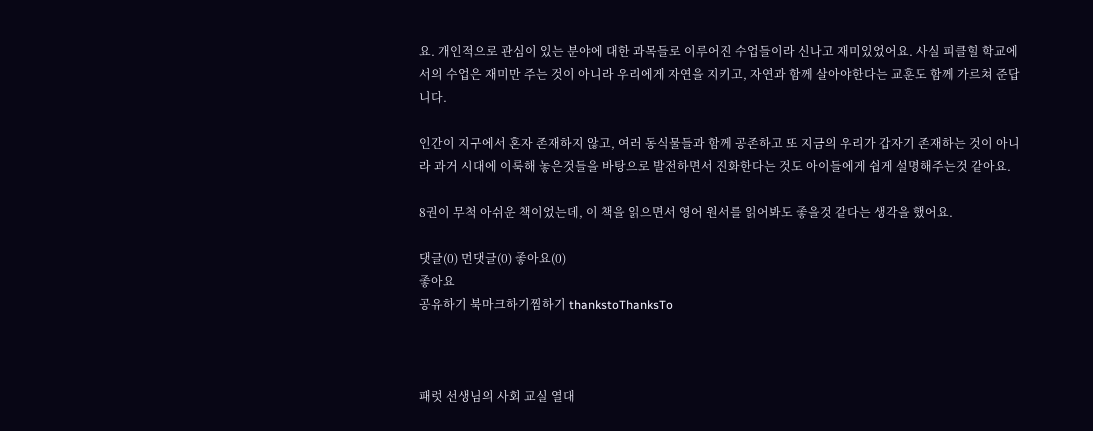요. 개인적으로 관심이 있는 분야에 대한 과목들로 이루어진 수업들이라 신나고 재미있었어요. 사실 피클힐 학교에서의 수업은 재미만 주는 것이 아니라 우리에게 자연을 지키고, 자연과 함께 살아야한다는 교훈도 함께 가르쳐 준답니다.

인간이 지구에서 혼자 존재하지 않고, 여러 동식물들과 함께 공존하고 또 지금의 우리가 갑자기 존재하는 것이 아니라 과거 시대에 이룩해 놓은것들을 바탕으로 발전하면서 진화한다는 것도 아이들에게 쉽게 설명해주는것 같아요.

8권이 무척 아쉬운 책이었는데, 이 책을 읽으면서 영어 원서를 읽어봐도 좋을것 같다는 생각을 했어요.

댓글(0) 먼댓글(0) 좋아요(0)
좋아요
공유하기 북마크하기찜하기 thankstoThanksTo



패럿 선생님의 사회 교실 열대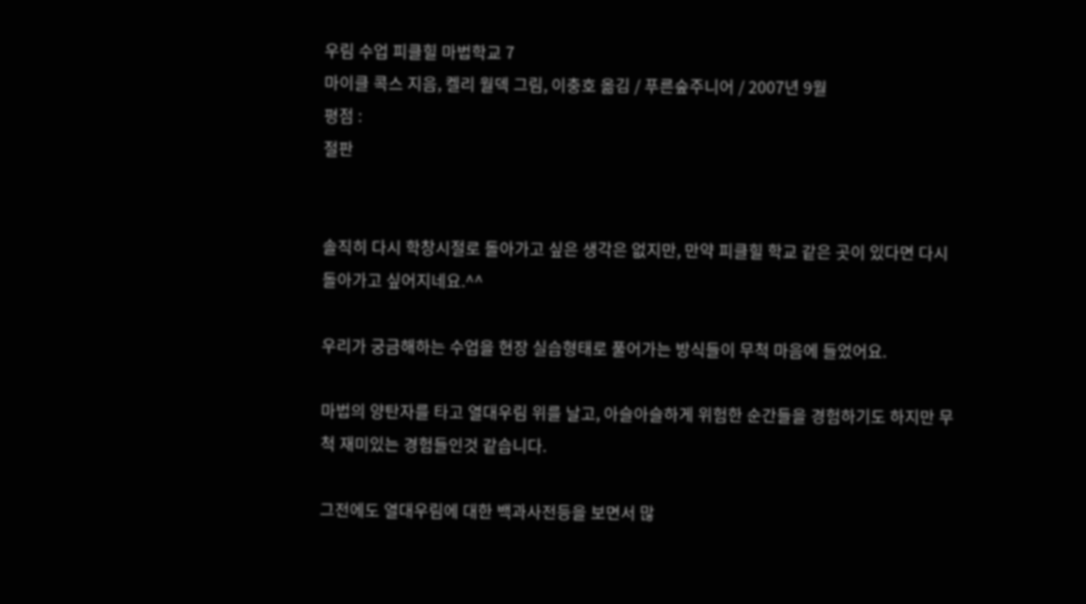우림 수업 피클힐 마법학교 7
마이클 콕스 지음, 켈리 월덱 그림, 이충호 옮김 / 푸른숲주니어 / 2007년 9월
평점 :
절판


솔직히 다시 학창시절로 돌아가고 싶은 생각은 없지만, 만약 피클힐 학교 같은 곳이 있다면 다시 돌아가고 싶어지네요.^^

우리가 궁금해하는 수업을 현장 실습형태로 풀어가는 방식들이 무척 마음에 들었어요.

마법의 양탄자를 타고 열대우림 위를 날고, 아슬아슬하게 위험한 순간들을 경험하기도 하지만 무척 재미있는 경험들인것 같습니다.

그전에도 열대우림에 대한 백과사전등을 보면서 많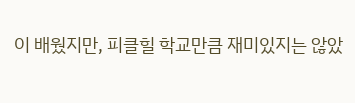이 배웠지만, 피클힐 학교만큼 재미있지는 않았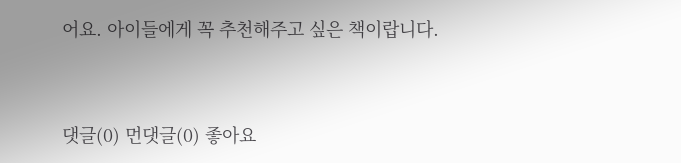어요. 아이들에게 꼭 추천해주고 싶은 책이랍니다.


댓글(0) 먼댓글(0) 좋아요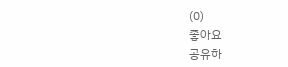(0)
좋아요
공유하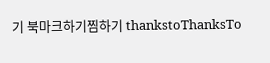기 북마크하기찜하기 thankstoThanksTo